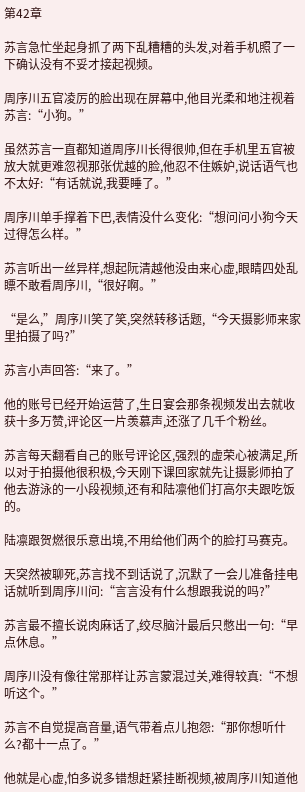第42章

苏言急忙坐起身抓了两下乱糟糟的头发,对着手机照了一下确认没有不妥才接起视频。

周序川五官凌厉的脸出现在屏幕中,他目光柔和地注视着苏言:“小狗。”

虽然苏言一直都知道周序川长得很帅,但在手机里五官被放大就更难忽视那张优越的脸,他忍不住嫉妒,说话语气也不太好:“有话就说,我要睡了。”

周序川单手撑着下巴,表情没什么变化:“想问问小狗今天过得怎么样。”

苏言听出一丝异样,想起阮清越他没由来心虚,眼睛四处乱瞟不敢看周序川,“很好啊。”

“是么,”周序川笑了笑,突然转移话题,“今天摄影师来家里拍摄了吗?”

苏言小声回答:“来了。”

他的账号已经开始运营了,生日宴会那条视频发出去就收获十多万赞,评论区一片羡慕声,还涨了几千个粉丝。

苏言每天翻看自己的账号评论区,强烈的虚荣心被满足,所以对于拍摄他很积极,今天刚下课回家就先让摄影师拍了他去游泳的一小段视频,还有和陆凛他们打高尔夫跟吃饭的。

陆凛跟贺燃很乐意出境,不用给他们两个的脸打马赛克。

天突然被聊死,苏言找不到话说了,沉默了一会儿准备挂电话就听到周序川问:“言言没有什么想跟我说的吗?”

苏言最不擅长说肉麻话了,绞尽脑汁最后只憋出一句:“早点休息。”

周序川没有像往常那样让苏言蒙混过关,难得较真:“不想听这个。”

苏言不自觉提高音量,语气带着点儿抱怨:“那你想听什么?都十一点了。”

他就是心虚,怕多说多错想赶紧挂断视频,被周序川知道他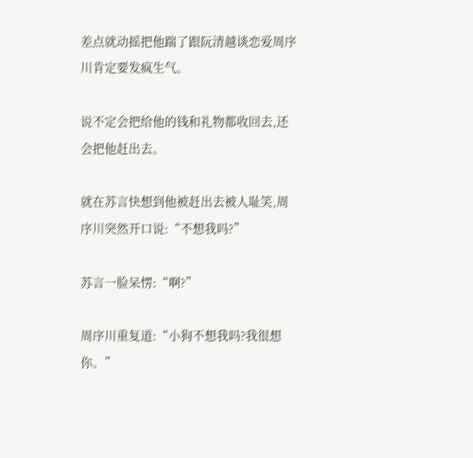差点就动摇把他踹了跟阮清越谈恋爱周序川肯定要发疯生气。

说不定会把给他的钱和礼物都收回去,还会把他赶出去。

就在苏言快想到他被赶出去被人耻笑,周序川突然开口说:“不想我吗?”

苏言一脸呆愣:“啊?”

周序川重复道:“小狗不想我吗?我很想你。”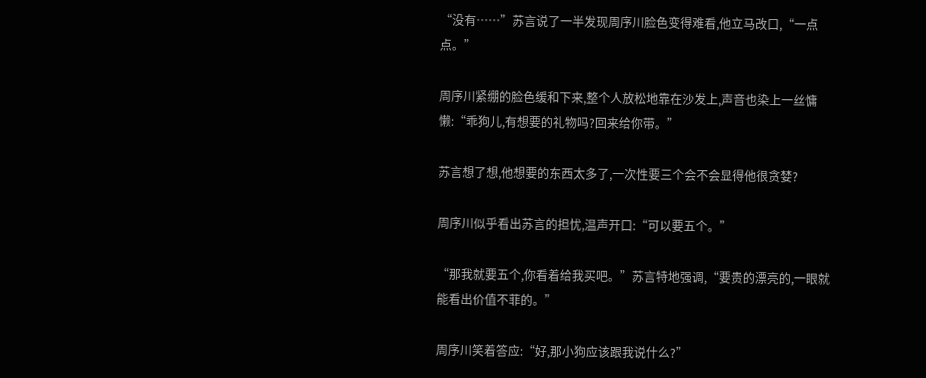“没有……”苏言说了一半发现周序川脸色变得难看,他立马改口,“一点点。”

周序川紧绷的脸色缓和下来,整个人放松地靠在沙发上,声音也染上一丝慵懒:“乖狗儿,有想要的礼物吗?回来给你带。”

苏言想了想,他想要的东西太多了,一次性要三个会不会显得他很贪婪?

周序川似乎看出苏言的担忧,温声开口:“可以要五个。”

“那我就要五个,你看着给我买吧。”苏言特地强调,“要贵的漂亮的,一眼就能看出价值不菲的。”

周序川笑着答应:“好,那小狗应该跟我说什么?”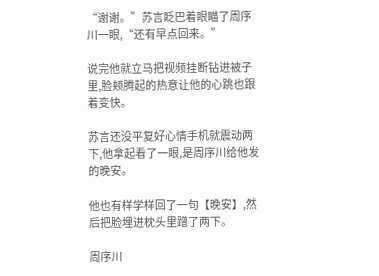“谢谢。”苏言眨巴着眼瞄了周序川一眼,“还有早点回来。”

说完他就立马把视频挂断钻进被子里,脸颊腾起的热意让他的心跳也跟着变快。

苏言还没平复好心情手机就震动两下,他拿起看了一眼,是周序川给他发的晚安。

他也有样学样回了一句【晚安】,然后把脸埋进枕头里蹭了两下。

周序川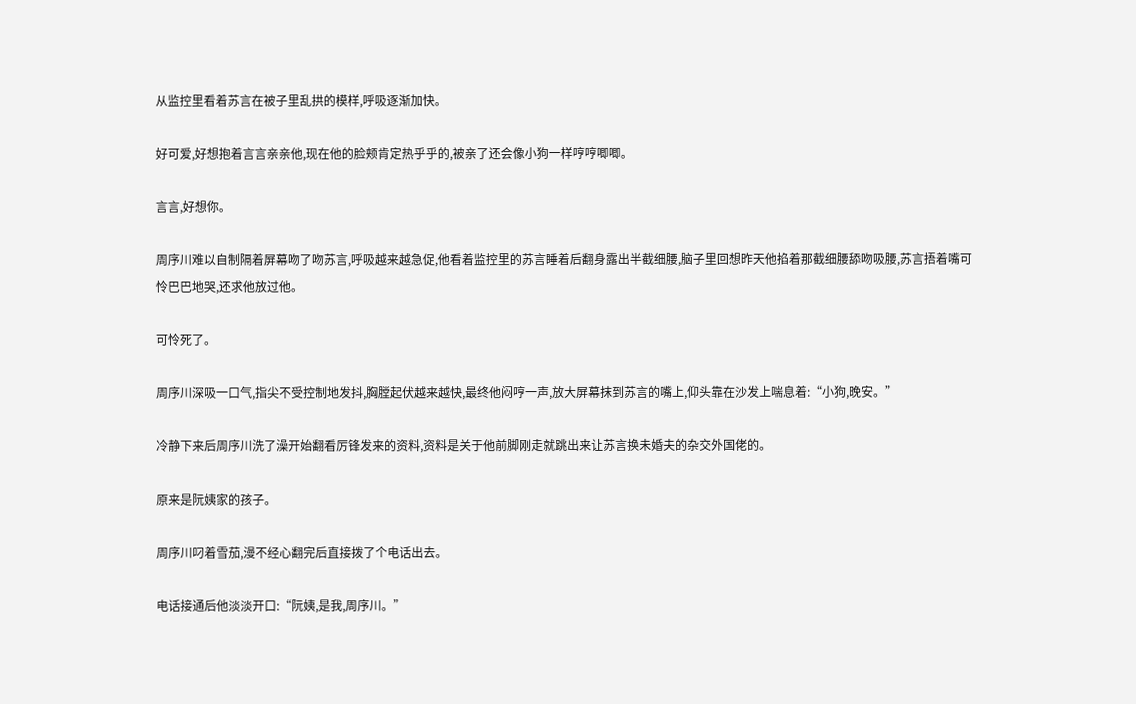从监控里看着苏言在被子里乱拱的模样,呼吸逐渐加快。

好可爱,好想抱着言言亲亲他,现在他的脸颊肯定热乎乎的,被亲了还会像小狗一样哼哼唧唧。

言言,好想你。

周序川难以自制隔着屏幕吻了吻苏言,呼吸越来越急促,他看着监控里的苏言睡着后翻身露出半截细腰,脑子里回想昨天他掐着那截细腰舔吻吸腰,苏言捂着嘴可怜巴巴地哭,还求他放过他。

可怜死了。

周序川深吸一口气,指尖不受控制地发抖,胸膛起伏越来越快,最终他闷哼一声,放大屏幕抹到苏言的嘴上,仰头靠在沙发上喘息着:“小狗,晚安。”

冷静下来后周序川洗了澡开始翻看厉锋发来的资料,资料是关于他前脚刚走就跳出来让苏言换未婚夫的杂交外国佬的。

原来是阮姨家的孩子。

周序川叼着雪茄,漫不经心翻完后直接拨了个电话出去。

电话接通后他淡淡开口:“阮姨,是我,周序川。”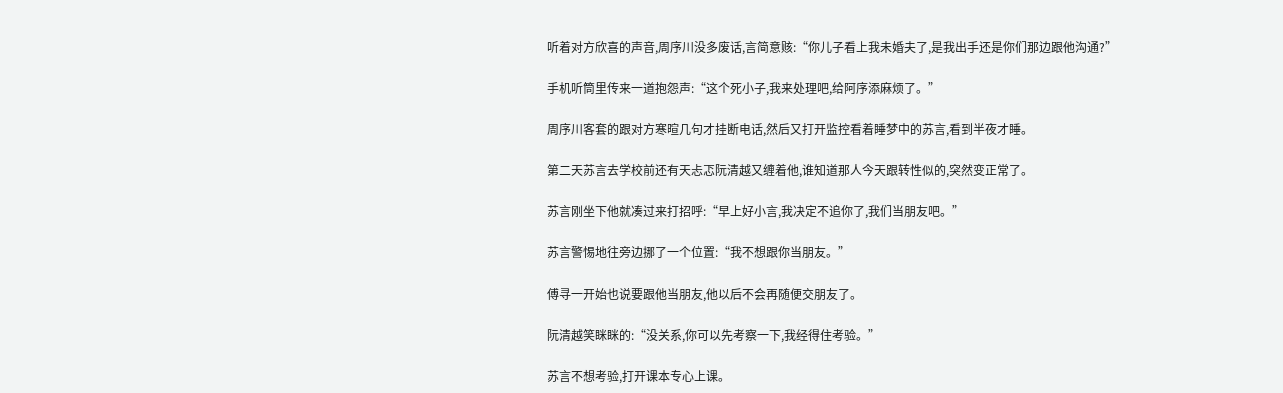听着对方欣喜的声音,周序川没多废话,言简意赅:“你儿子看上我未婚夫了,是我出手还是你们那边跟他沟通?”

手机听筒里传来一道抱怨声:“这个死小子,我来处理吧,给阿序添麻烦了。”

周序川客套的跟对方寒暄几句才挂断电话,然后又打开监控看着睡梦中的苏言,看到半夜才睡。

第二天苏言去学校前还有天忐忑阮清越又缠着他,谁知道那人今天跟转性似的,突然变正常了。

苏言刚坐下他就凑过来打招呼:“早上好小言,我决定不追你了,我们当朋友吧。”

苏言警惕地往旁边挪了一个位置:“我不想跟你当朋友。”

傅寻一开始也说要跟他当朋友,他以后不会再随便交朋友了。

阮清越笑眯眯的:“没关系,你可以先考察一下,我经得住考验。”

苏言不想考验,打开课本专心上课。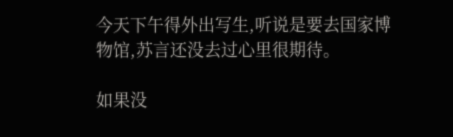今天下午得外出写生,听说是要去国家博物馆,苏言还没去过心里很期待。

如果没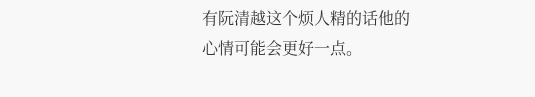有阮清越这个烦人精的话他的心情可能会更好一点。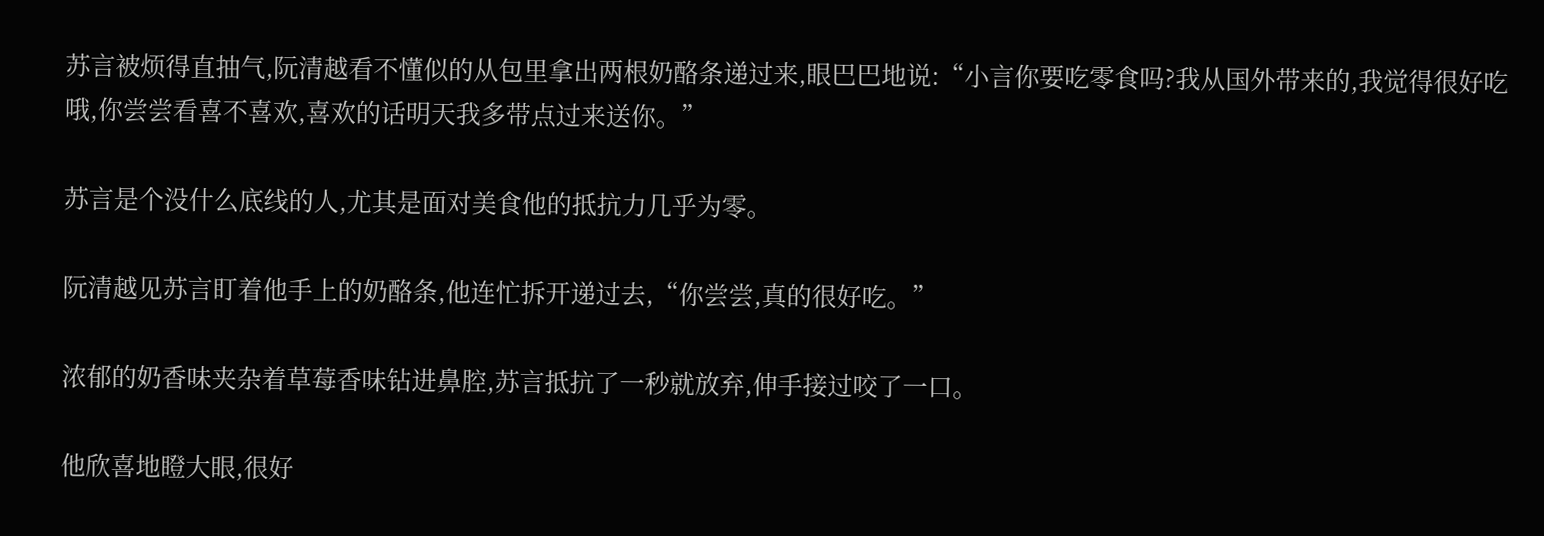苏言被烦得直抽气,阮清越看不懂似的从包里拿出两根奶酪条递过来,眼巴巴地说:“小言你要吃零食吗?我从国外带来的,我觉得很好吃哦,你尝尝看喜不喜欢,喜欢的话明天我多带点过来送你。”

苏言是个没什么底线的人,尤其是面对美食他的抵抗力几乎为零。

阮清越见苏言盯着他手上的奶酪条,他连忙拆开递过去,“你尝尝,真的很好吃。”

浓郁的奶香味夹杂着草莓香味钻进鼻腔,苏言抵抗了一秒就放弃,伸手接过咬了一口。

他欣喜地瞪大眼,很好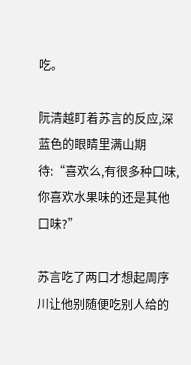吃。

阮清越盯着苏言的反应,深蓝色的眼睛里满山期待:“喜欢么,有很多种口味,你喜欢水果味的还是其他口味?”

苏言吃了两口才想起周序川让他别随便吃别人给的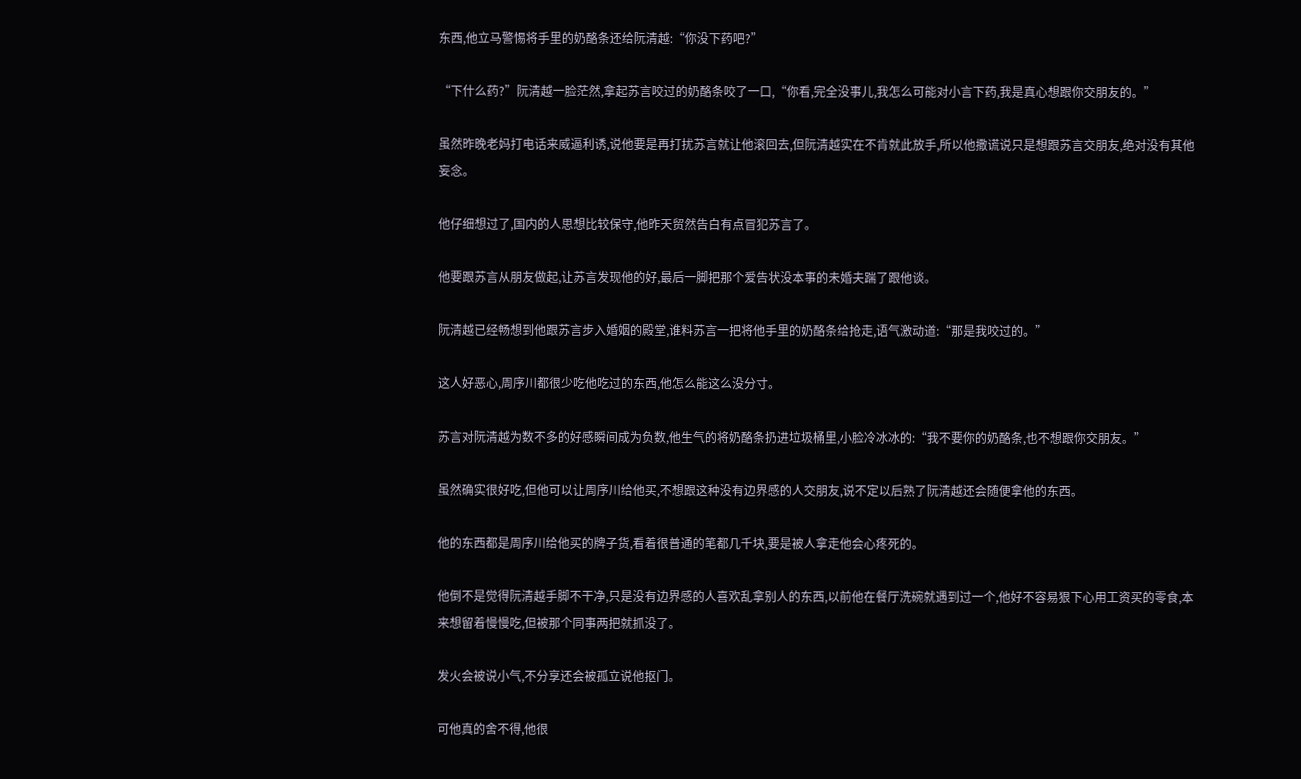东西,他立马警惕将手里的奶酪条还给阮清越:“你没下药吧?”

“下什么药?”阮清越一脸茫然,拿起苏言咬过的奶酪条咬了一口,“你看,完全没事儿,我怎么可能对小言下药,我是真心想跟你交朋友的。”

虽然昨晚老妈打电话来威逼利诱,说他要是再打扰苏言就让他滚回去,但阮清越实在不肯就此放手,所以他撒谎说只是想跟苏言交朋友,绝对没有其他妄念。

他仔细想过了,国内的人思想比较保守,他昨天贸然告白有点冒犯苏言了。

他要跟苏言从朋友做起,让苏言发现他的好,最后一脚把那个爱告状没本事的未婚夫踹了跟他谈。

阮清越已经畅想到他跟苏言步入婚姻的殿堂,谁料苏言一把将他手里的奶酪条给抢走,语气激动道:“那是我咬过的。”

这人好恶心,周序川都很少吃他吃过的东西,他怎么能这么没分寸。

苏言对阮清越为数不多的好感瞬间成为负数,他生气的将奶酪条扔进垃圾桶里,小脸冷冰冰的:“我不要你的奶酪条,也不想跟你交朋友。”

虽然确实很好吃,但他可以让周序川给他买,不想跟这种没有边界感的人交朋友,说不定以后熟了阮清越还会随便拿他的东西。

他的东西都是周序川给他买的牌子货,看着很普通的笔都几千块,要是被人拿走他会心疼死的。

他倒不是觉得阮清越手脚不干净,只是没有边界感的人喜欢乱拿别人的东西,以前他在餐厅洗碗就遇到过一个,他好不容易狠下心用工资买的零食,本来想留着慢慢吃,但被那个同事两把就抓没了。

发火会被说小气,不分享还会被孤立说他抠门。

可他真的舍不得,他很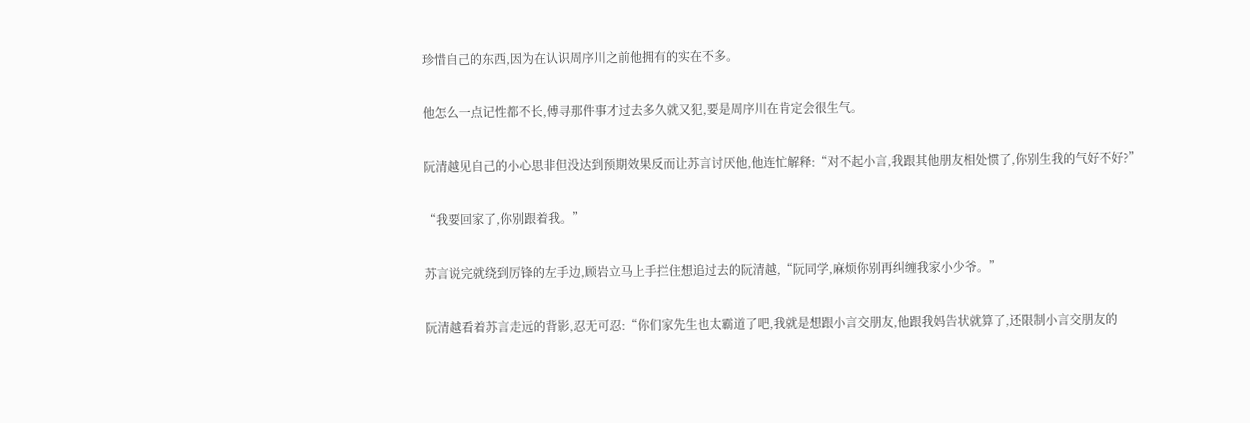珍惜自己的东西,因为在认识周序川之前他拥有的实在不多。

他怎么一点记性都不长,傅寻那件事才过去多久就又犯,要是周序川在肯定会很生气。

阮清越见自己的小心思非但没达到预期效果反而让苏言讨厌他,他连忙解释:“对不起小言,我跟其他朋友相处惯了,你别生我的气好不好?”

“我要回家了,你别跟着我。”

苏言说完就绕到厉锋的左手边,顾岩立马上手拦住想追过去的阮清越,“阮同学,麻烦你别再纠缠我家小少爷。”

阮清越看着苏言走远的背影,忍无可忍:“你们家先生也太霸道了吧,我就是想跟小言交朋友,他跟我妈告状就算了,还限制小言交朋友的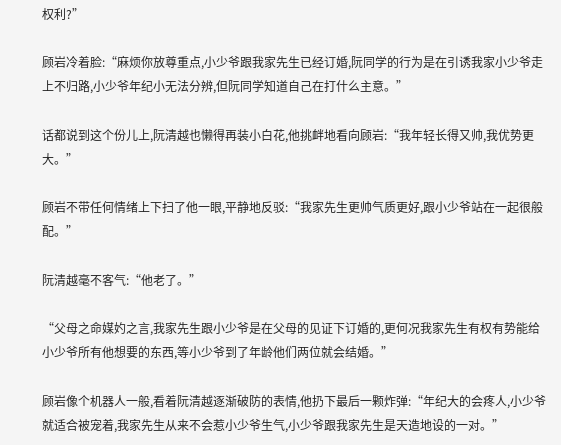权利?”

顾岩冷着脸:“麻烦你放尊重点,小少爷跟我家先生已经订婚,阮同学的行为是在引诱我家小少爷走上不归路,小少爷年纪小无法分辨,但阮同学知道自己在打什么主意。”

话都说到这个份儿上,阮清越也懒得再装小白花,他挑衅地看向顾岩:“我年轻长得又帅,我优势更大。”

顾岩不带任何情绪上下扫了他一眼,平静地反驳:“我家先生更帅气质更好,跟小少爷站在一起很般配。”

阮清越毫不客气:“他老了。”

“父母之命媒妁之言,我家先生跟小少爷是在父母的见证下订婚的,更何况我家先生有权有势能给小少爷所有他想要的东西,等小少爷到了年龄他们两位就会结婚。”

顾岩像个机器人一般,看着阮清越逐渐破防的表情,他扔下最后一颗炸弹:“年纪大的会疼人,小少爷就适合被宠着,我家先生从来不会惹小少爷生气,小少爷跟我家先生是天造地设的一对。”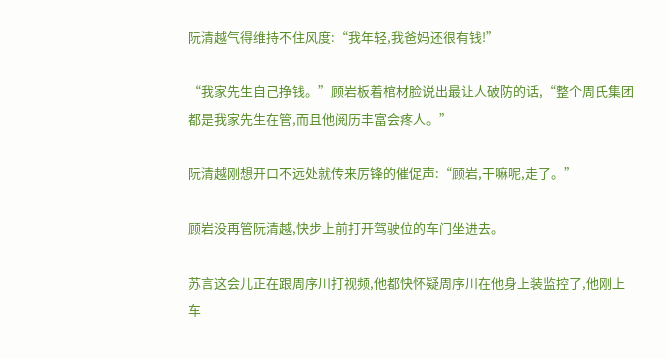阮清越气得维持不住风度:“我年轻,我爸妈还很有钱!”

“我家先生自己挣钱。”顾岩板着棺材脸说出最让人破防的话,“整个周氏集团都是我家先生在管,而且他阅历丰富会疼人。”

阮清越刚想开口不远处就传来厉锋的催促声:“顾岩,干嘛呢,走了。”

顾岩没再管阮清越,快步上前打开驾驶位的车门坐进去。

苏言这会儿正在跟周序川打视频,他都快怀疑周序川在他身上装监控了,他刚上车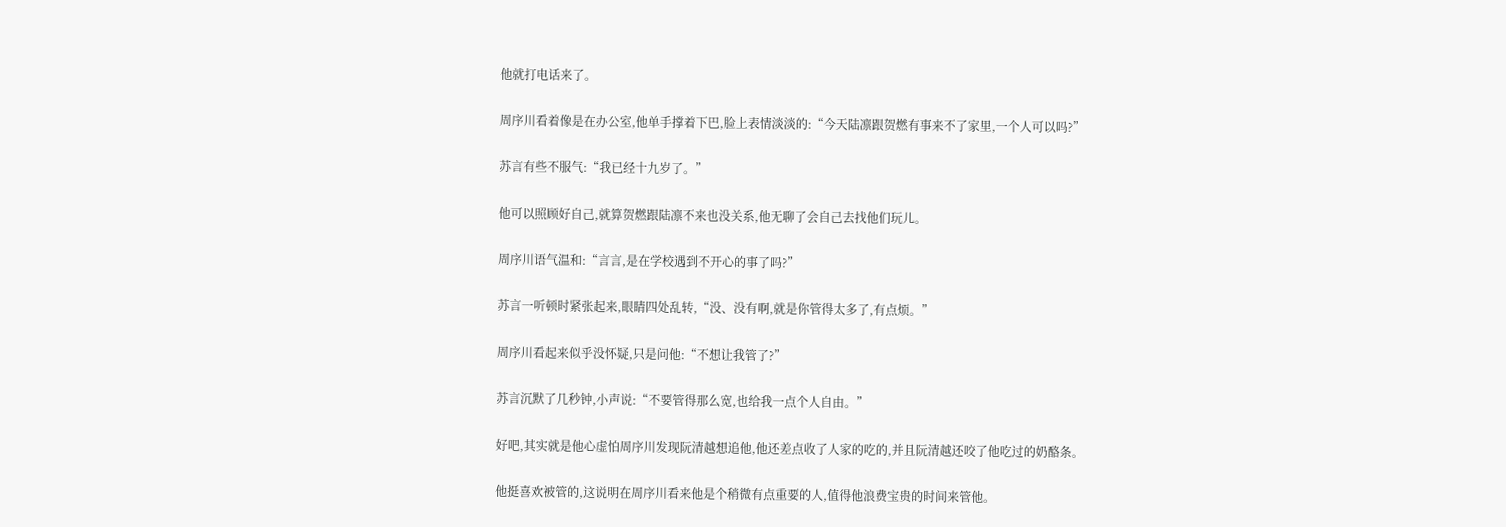他就打电话来了。

周序川看着像是在办公室,他单手撑着下巴,脸上表情淡淡的:“今天陆凛跟贺燃有事来不了家里,一个人可以吗?”

苏言有些不服气:“我已经十九岁了。”

他可以照顾好自己,就算贺燃跟陆凛不来也没关系,他无聊了会自己去找他们玩儿。

周序川语气温和:“言言,是在学校遇到不开心的事了吗?”

苏言一听顿时紧张起来,眼睛四处乱转,“没、没有啊,就是你管得太多了,有点烦。”

周序川看起来似乎没怀疑,只是问他:“不想让我管了?”

苏言沉默了几秒钟,小声说:“不要管得那么宽,也给我一点个人自由。”

好吧,其实就是他心虚怕周序川发现阮清越想追他,他还差点收了人家的吃的,并且阮清越还咬了他吃过的奶酪条。

他挺喜欢被管的,这说明在周序川看来他是个稍微有点重要的人,值得他浪费宝贵的时间来管他。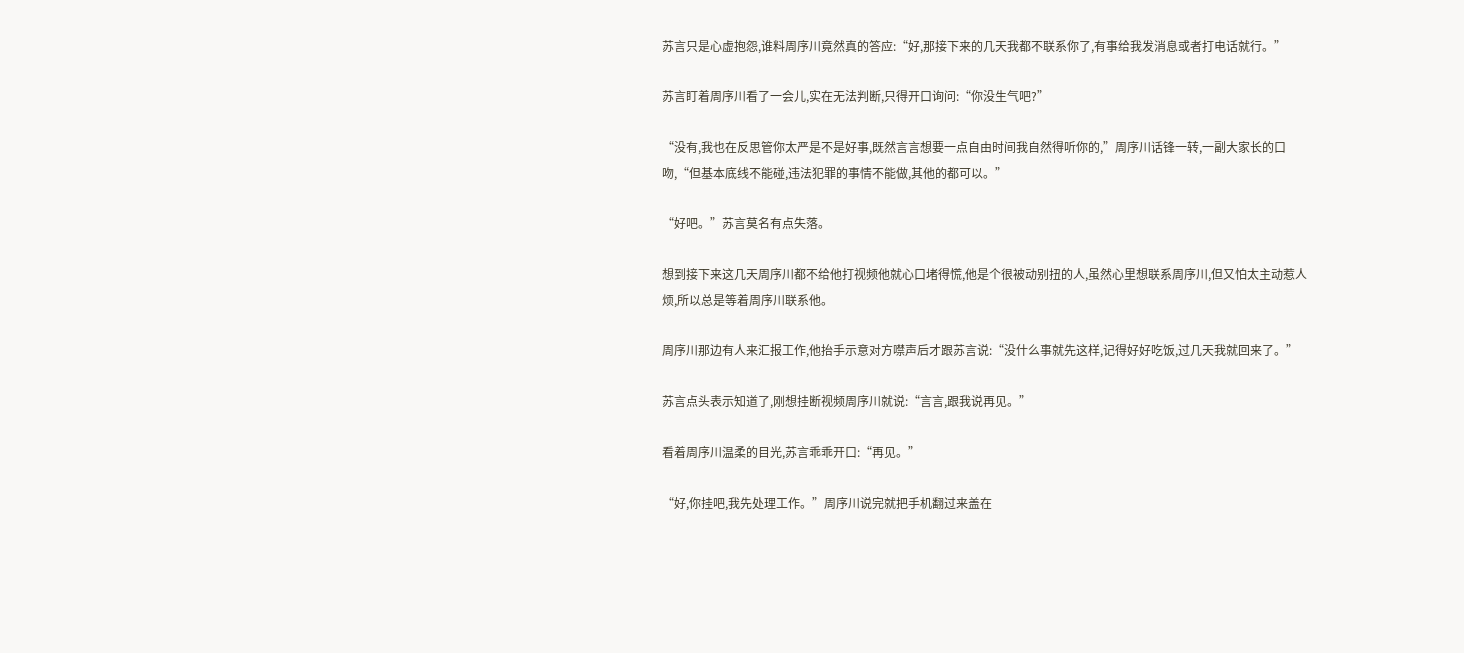苏言只是心虚抱怨,谁料周序川竟然真的答应:“好,那接下来的几天我都不联系你了,有事给我发消息或者打电话就行。”

苏言盯着周序川看了一会儿,实在无法判断,只得开口询问:“你没生气吧?”

“没有,我也在反思管你太严是不是好事,既然言言想要一点自由时间我自然得听你的,”周序川话锋一转,一副大家长的口吻,“但基本底线不能碰,违法犯罪的事情不能做,其他的都可以。”

“好吧。”苏言莫名有点失落。

想到接下来这几天周序川都不给他打视频他就心口堵得慌,他是个很被动别扭的人,虽然心里想联系周序川,但又怕太主动惹人烦,所以总是等着周序川联系他。

周序川那边有人来汇报工作,他抬手示意对方噤声后才跟苏言说:“没什么事就先这样,记得好好吃饭,过几天我就回来了。”

苏言点头表示知道了,刚想挂断视频周序川就说:“言言,跟我说再见。”

看着周序川温柔的目光,苏言乖乖开口:“再见。”

“好,你挂吧,我先处理工作。”周序川说完就把手机翻过来盖在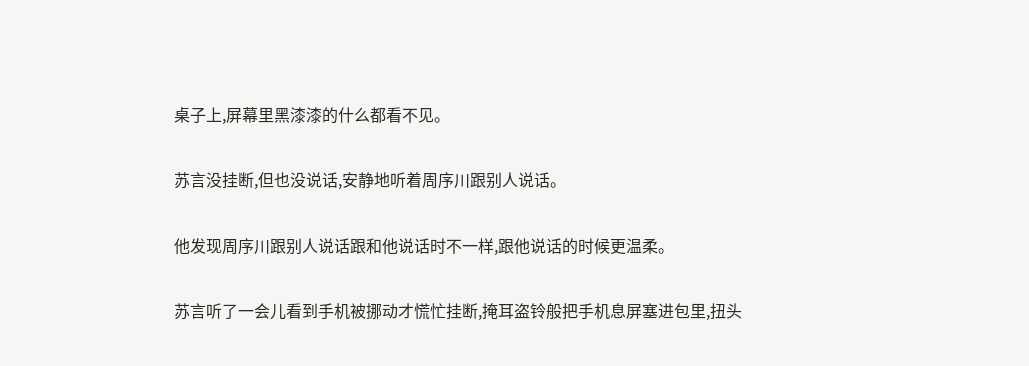桌子上,屏幕里黑漆漆的什么都看不见。

苏言没挂断,但也没说话,安静地听着周序川跟别人说话。

他发现周序川跟别人说话跟和他说话时不一样,跟他说话的时候更温柔。

苏言听了一会儿看到手机被挪动才慌忙挂断,掩耳盗铃般把手机息屏塞进包里,扭头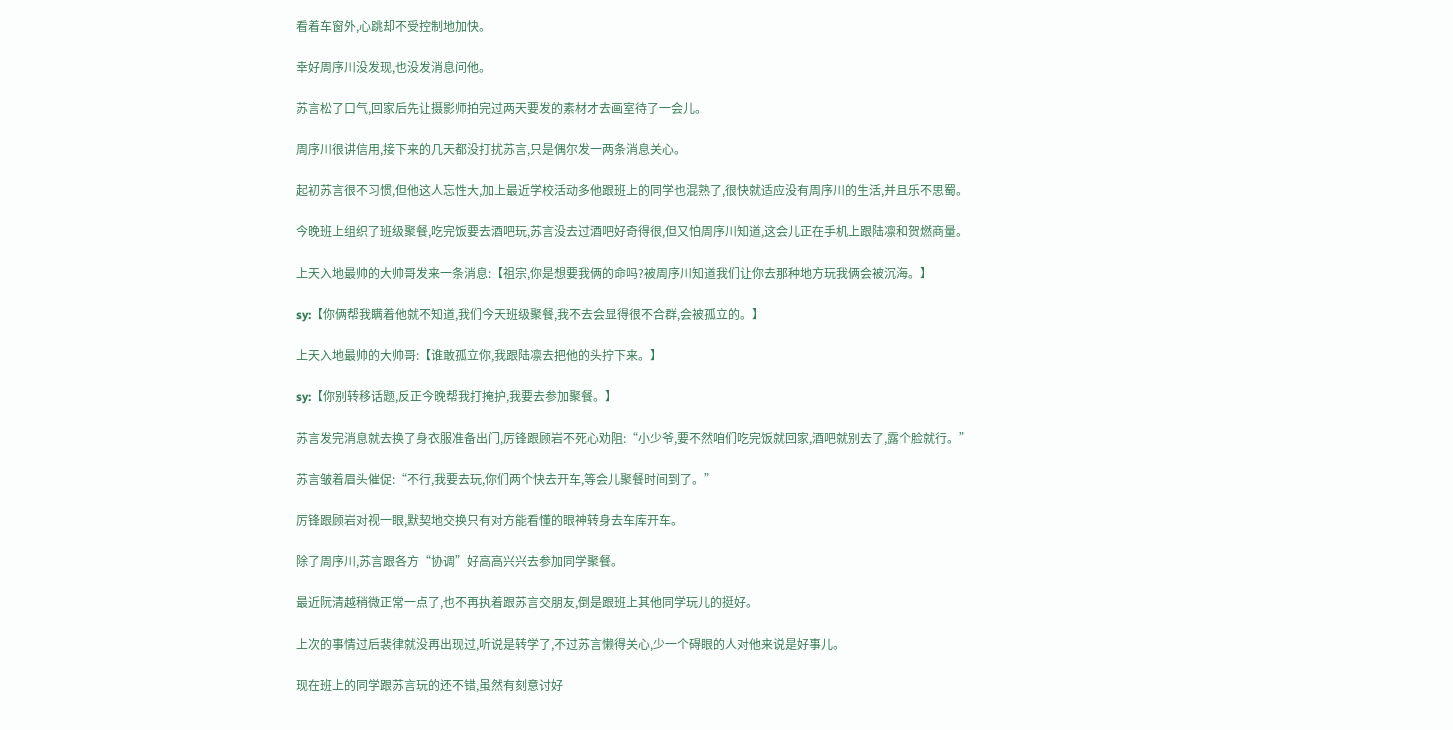看着车窗外,心跳却不受控制地加快。

幸好周序川没发现,也没发消息问他。

苏言松了口气,回家后先让摄影师拍完过两天要发的素材才去画室待了一会儿。

周序川很讲信用,接下来的几天都没打扰苏言,只是偶尔发一两条消息关心。

起初苏言很不习惯,但他这人忘性大,加上最近学校活动多他跟班上的同学也混熟了,很快就适应没有周序川的生活,并且乐不思蜀。

今晚班上组织了班级聚餐,吃完饭要去酒吧玩,苏言没去过酒吧好奇得很,但又怕周序川知道,这会儿正在手机上跟陆凛和贺燃商量。

上天入地最帅的大帅哥发来一条消息:【祖宗,你是想要我俩的命吗?被周序川知道我们让你去那种地方玩我俩会被沉海。】

sy:【你俩帮我瞒着他就不知道,我们今天班级聚餐,我不去会显得很不合群,会被孤立的。】

上天入地最帅的大帅哥:【谁敢孤立你,我跟陆凛去把他的头拧下来。】

sy:【你别转移话题,反正今晚帮我打掩护,我要去参加聚餐。】

苏言发完消息就去换了身衣服准备出门,厉锋跟顾岩不死心劝阻:“小少爷,要不然咱们吃完饭就回家,酒吧就别去了,露个脸就行。”

苏言皱着眉头催促:“不行,我要去玩,你们两个快去开车,等会儿聚餐时间到了。”

厉锋跟顾岩对视一眼,默契地交换只有对方能看懂的眼神转身去车库开车。

除了周序川,苏言跟各方“协调”好高高兴兴去参加同学聚餐。

最近阮清越稍微正常一点了,也不再执着跟苏言交朋友,倒是跟班上其他同学玩儿的挺好。

上次的事情过后裴律就没再出现过,听说是转学了,不过苏言懒得关心,少一个碍眼的人对他来说是好事儿。

现在班上的同学跟苏言玩的还不错,虽然有刻意讨好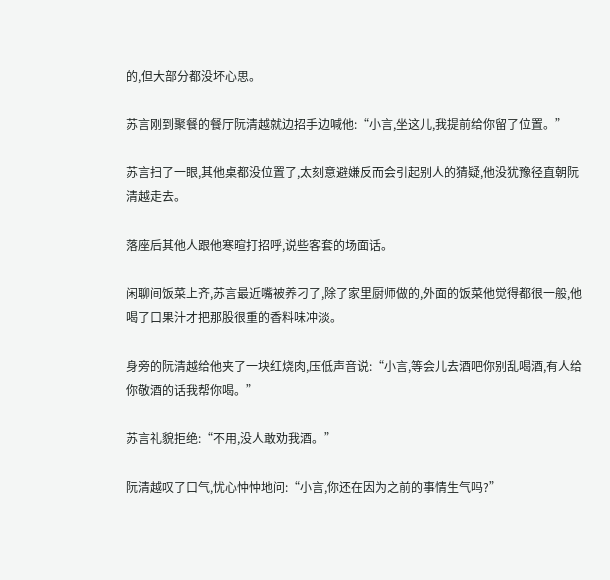的,但大部分都没坏心思。

苏言刚到聚餐的餐厅阮清越就边招手边喊他:“小言,坐这儿,我提前给你留了位置。”

苏言扫了一眼,其他桌都没位置了,太刻意避嫌反而会引起别人的猜疑,他没犹豫径直朝阮清越走去。

落座后其他人跟他寒暄打招呼,说些客套的场面话。

闲聊间饭菜上齐,苏言最近嘴被养刁了,除了家里厨师做的,外面的饭菜他觉得都很一般,他喝了口果汁才把那股很重的香料味冲淡。

身旁的阮清越给他夹了一块红烧肉,压低声音说:“小言,等会儿去酒吧你别乱喝酒,有人给你敬酒的话我帮你喝。”

苏言礼貌拒绝:“不用,没人敢劝我酒。”

阮清越叹了口气,忧心忡忡地问:“小言,你还在因为之前的事情生气吗?”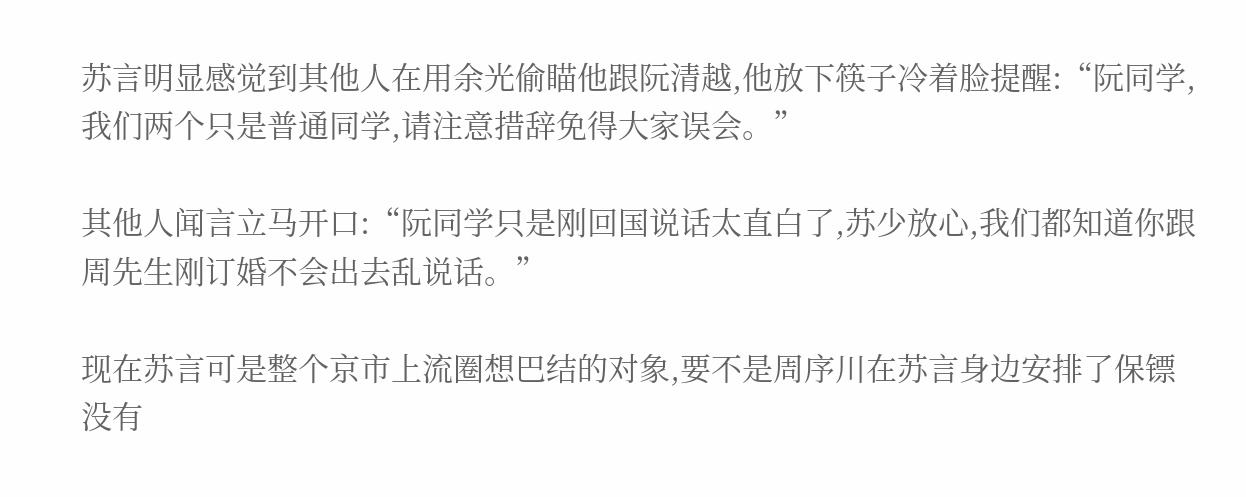苏言明显感觉到其他人在用余光偷瞄他跟阮清越,他放下筷子冷着脸提醒:“阮同学,我们两个只是普通同学,请注意措辞免得大家误会。”

其他人闻言立马开口:“阮同学只是刚回国说话太直白了,苏少放心,我们都知道你跟周先生刚订婚不会出去乱说话。”

现在苏言可是整个京市上流圈想巴结的对象,要不是周序川在苏言身边安排了保镖没有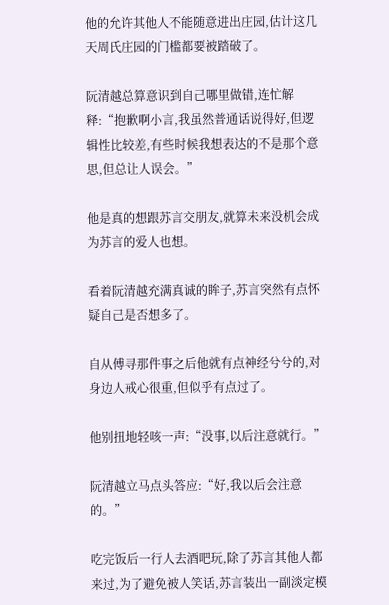他的允许其他人不能随意进出庄园,估计这几天周氏庄园的门槛都要被踏破了。

阮清越总算意识到自己哪里做错,连忙解释:“抱歉啊小言,我虽然普通话说得好,但逻辑性比较差,有些时候我想表达的不是那个意思,但总让人误会。”

他是真的想跟苏言交朋友,就算未来没机会成为苏言的爱人也想。

看着阮清越充满真诚的眸子,苏言突然有点怀疑自己是否想多了。

自从傅寻那件事之后他就有点神经兮兮的,对身边人戒心很重,但似乎有点过了。

他别扭地轻咳一声:“没事,以后注意就行。”

阮清越立马点头答应:“好,我以后会注意的。”

吃完饭后一行人去酒吧玩,除了苏言其他人都来过,为了避免被人笑话,苏言装出一副淡定模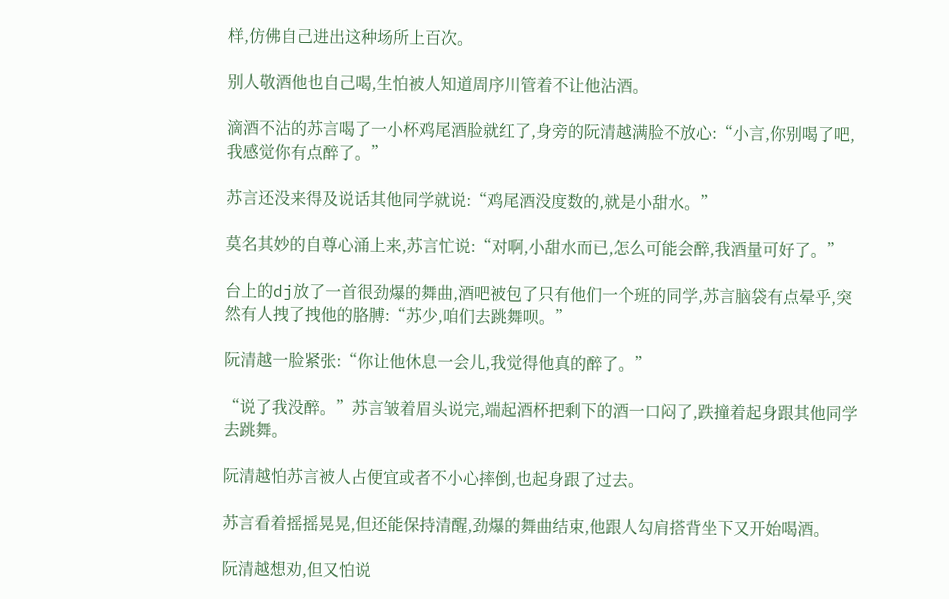样,仿佛自己进出这种场所上百次。

别人敬酒他也自己喝,生怕被人知道周序川管着不让他沾酒。

滴酒不沾的苏言喝了一小杯鸡尾酒脸就红了,身旁的阮清越满脸不放心:“小言,你别喝了吧,我感觉你有点醉了。”

苏言还没来得及说话其他同学就说:“鸡尾酒没度数的,就是小甜水。”

莫名其妙的自尊心涌上来,苏言忙说:“对啊,小甜水而已,怎么可能会醉,我酒量可好了。”

台上的dj放了一首很劲爆的舞曲,酒吧被包了只有他们一个班的同学,苏言脑袋有点晕乎,突然有人拽了拽他的胳膊:“苏少,咱们去跳舞呗。”

阮清越一脸紧张:“你让他休息一会儿,我觉得他真的醉了。”

“说了我没醉。”苏言皱着眉头说完,端起酒杯把剩下的酒一口闷了,跌撞着起身跟其他同学去跳舞。

阮清越怕苏言被人占便宜或者不小心摔倒,也起身跟了过去。

苏言看着摇摇晃晃,但还能保持清醒,劲爆的舞曲结束,他跟人勾肩搭背坐下又开始喝酒。

阮清越想劝,但又怕说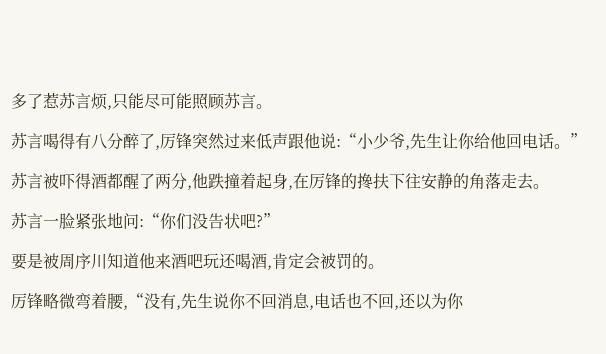多了惹苏言烦,只能尽可能照顾苏言。

苏言喝得有八分醉了,厉锋突然过来低声跟他说:“小少爷,先生让你给他回电话。”

苏言被吓得酒都醒了两分,他跌撞着起身,在厉锋的搀扶下往安静的角落走去。

苏言一脸紧张地问:“你们没告状吧?”

要是被周序川知道他来酒吧玩还喝酒,肯定会被罚的。

厉锋略微弯着腰,“没有,先生说你不回消息,电话也不回,还以为你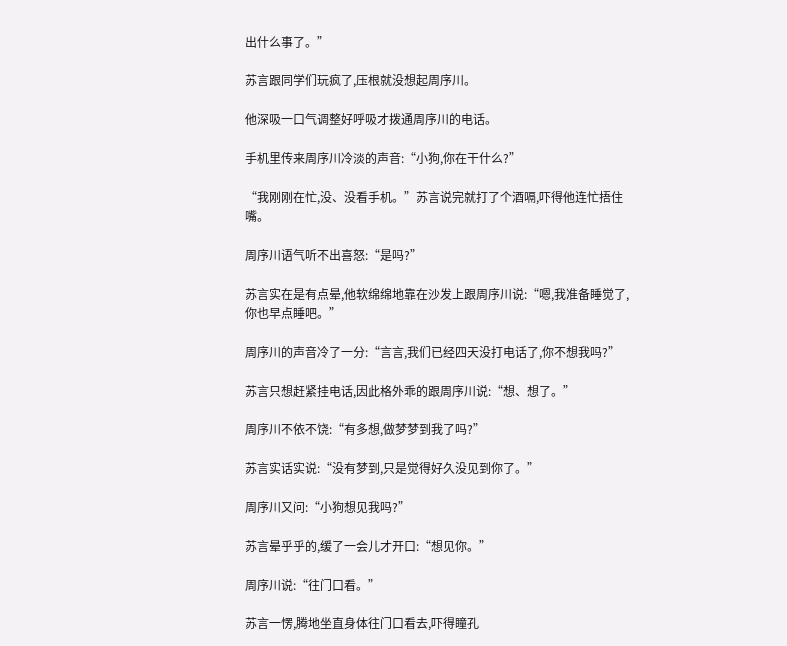出什么事了。”

苏言跟同学们玩疯了,压根就没想起周序川。

他深吸一口气调整好呼吸才拨通周序川的电话。

手机里传来周序川冷淡的声音:“小狗,你在干什么?”

“我刚刚在忙,没、没看手机。”苏言说完就打了个酒嗝,吓得他连忙捂住嘴。

周序川语气听不出喜怒:“是吗?”

苏言实在是有点晕,他软绵绵地靠在沙发上跟周序川说:“嗯,我准备睡觉了,你也早点睡吧。”

周序川的声音冷了一分:“言言,我们已经四天没打电话了,你不想我吗?”

苏言只想赶紧挂电话,因此格外乖的跟周序川说:“想、想了。”

周序川不依不饶:“有多想,做梦梦到我了吗?”

苏言实话实说:“没有梦到,只是觉得好久没见到你了。”

周序川又问:“小狗想见我吗?”

苏言晕乎乎的,缓了一会儿才开口:“想见你。”

周序川说:“往门口看。”

苏言一愣,腾地坐直身体往门口看去,吓得瞳孔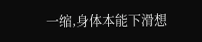一缩,身体本能下滑想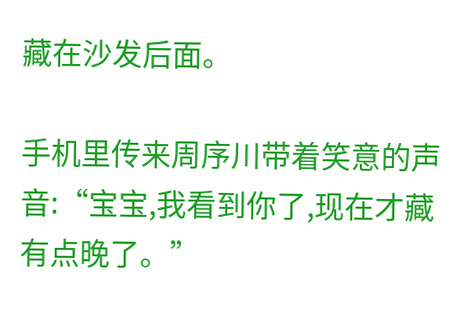藏在沙发后面。

手机里传来周序川带着笑意的声音:“宝宝,我看到你了,现在才藏有点晚了。”